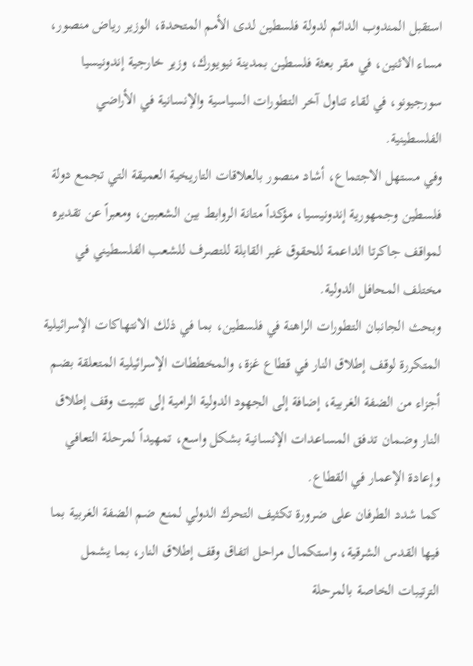استقبل المندوب الدائم لدولة فلسطين لدى الأمم المتحدة، الوزير رياض منصور، مساء الاثنين، في مقر بعثة فلسطين بمدينة نيويورك، وزير خارجية إندونيسيا سورجيونو، في لقاء تناول آخر التطورات السياسية والإنسانية في الأراضي الفلسطينية.
وفي مستهل الاجتماع، أشاد منصور بالعلاقات التاريخية العميقة التي تجمع دولة فلسطين وجمهورية إندونيسيا، مؤكداً متانة الروابط بين الشعبين، ومعبراً عن تقديره لمواقف جاكرتا الداعمة للحقوق غير القابلة للتصرف للشعب الفلسطيني في مختلف المحافل الدولية.
وبحث الجانبان التطورات الراهنة في فلسطين، بما في ذلك الانتهاكات الإسرائيلية المتكررة لوقف إطلاق النار في قطاع غزة، والمخططات الإسرائيلية المتعلقة بضم أجزاء من الضفة الغربية، إضافة إلى الجهود الدولية الرامية إلى تثبيت وقف إطلاق النار وضمان تدفق المساعدات الإنسانية بشكل واسع، تمهيداً لمرحلة التعافي وإعادة الإعمار في القطاع.
كما شدد الطرفان على ضرورة تكثيف التحرك الدولي لمنع ضم الضفة الغربية بما فيها القدس الشرقية، واستكمال مراحل اتفاق وقف إطلاق النار، بما يشمل الترتيبات الخاصة بالمرحلة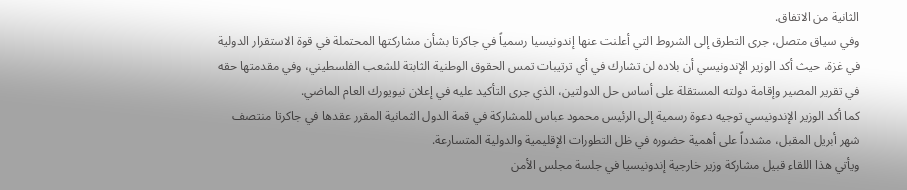الثانية من الاتفاق.
وفي سياق متصل، جرى التطرق إلى الشروط التي أعلنت عنها إندونيسيا رسمياً في جاكرتا بشأن مشاركتها المحتملة في قوة الاستقرار الدولية في غزة، حيث أكد الوزير الإندونيسي أن بلاده لن تشارك في أي ترتيبات تمس الحقوق الوطنية الثابتة للشعب الفلسطيني، وفي مقدمتها حقه في تقرير المصير وإقامة دولته المستقلة على أساس حل الدولتين، الذي جرى التأكيد عليه في إعلان نيويورك العام الماضي.
كما أكد الوزير الإندونيسي توجيه دعوة رسمية إلى الرئيس محمود عباس للمشاركة في قمة الدول الثمانية المقرر عقدها في جاكرتا منتصف شهر أبريل المقبل، مشدداً على أهمية حضوره في ظل التطورات الإقليمية والدولية المتسارعة.
ويأتي هذا اللقاء قبيل مشاركة وزير خارجية إندونيسيا في جلسة مجلس الأمن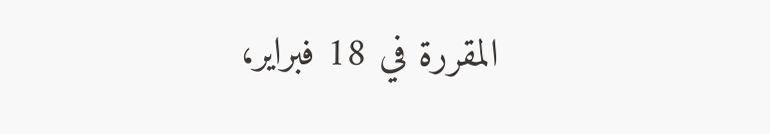المقررة في 18 فبراير،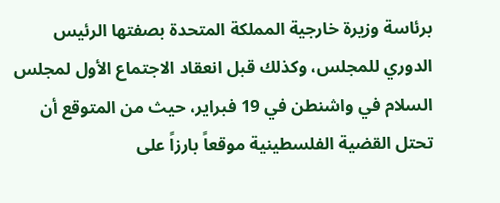برئاسة وزيرة خارجية المملكة المتحدة بصفتها الرئيس الدوري للمجلس، وكذلك قبل انعقاد الاجتماع الأول لمجلس السلام في واشنطن في 19 فبراير، حيث من المتوقع أن تحتل القضية الفلسطينية موقعاً بارزاً على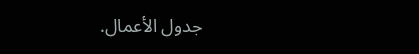جدول الأعمال.